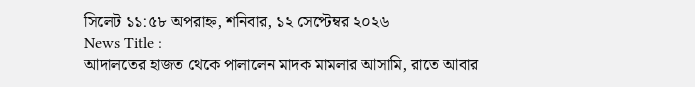সিলেট ১১:৫৮ অপরাহ্ন, শনিবার, ১২ সেপ্টেম্বর ২০২৬
News Title :
আদালতের হাজত থেকে পালালেন মাদক মামলার আসামি, রাতে আবার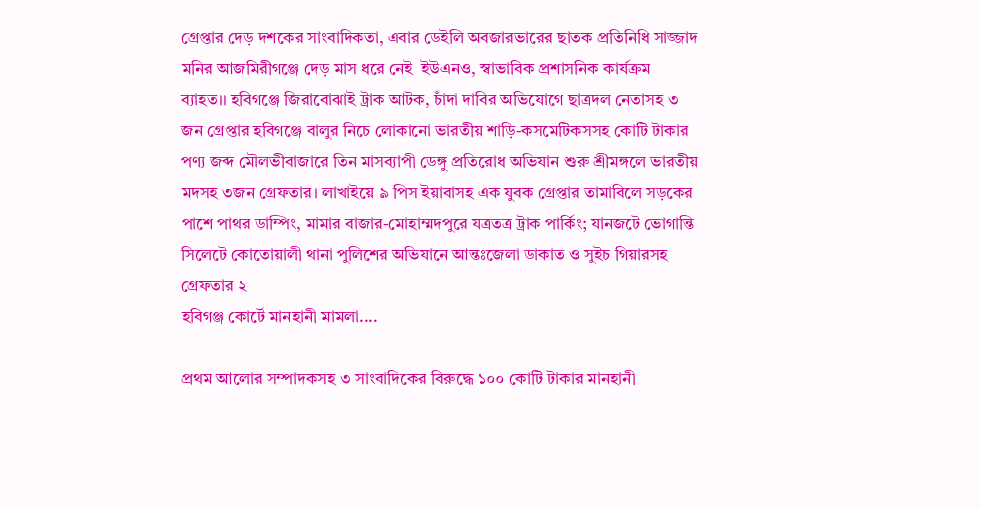গ্রেপ্তার দেড় দশকের সাংবাদিকতা, এবার ডেইলি অবজারভারের ছাতক প্রতিনিধি সাজ্জাদ মনির আজমিরীগঞ্জে দেড় মাস ধরে নেই  ইউএনও, স্বাভাবিক প্রশাসনিক কার্যক্রম ব্যাহত।। হবিগঞ্জে জিরাবোঝাই ট্রাক আটক, চাঁদা দাবির অভিযোগে ছাত্রদল নেতাসহ ৩ জন গ্রেপ্তার হবিগঞ্জে বালুর নিচে লোকানো ভারতীয় শাড়ি-কসমেটিকসসহ কোটি টাকার পণ্য জব্দ মৌলভীবাজারে তিন মাসব্যাপী ডেঙ্গু প্রতিরোধ অভিযান শুরু শ্রীমঙ্গলে ভারতীয় মদসহ ৩জন গ্রেফতার। লাখাইয়ে ৯ পিস ইয়াবাসহ এক যুবক গ্রেপ্তার তামাবিলে সড়কের পাশে পাথর ডাম্পিং, মামার বাজার-মোহাম্মদপুরে যত্রতত্র ট্রাক পার্কিং; যানজটে ভোগান্তি সিলেটে কোতোয়ালী থানা পুলিশের অভিযানে আন্তঃজেলা ডাকাত ও সুইচ গিয়ারসহ গ্রেফতার ২
হবিগঞ্জ কোর্টে মানহানী মামলা....

প্রথম আলোর সম্পাদকসহ ৩ সাংবাদিকের বিরুদ্ধে ১০০ কোটি টাকার মানহানী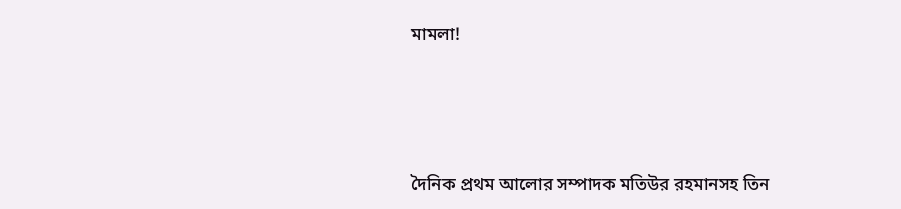মামলা!





দৈনিক প্রথম আলোর সম্পাদক মতিউর রহমানসহ তিন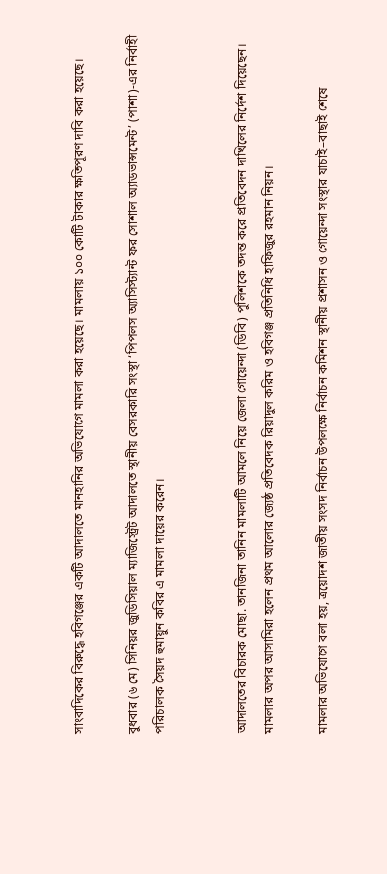সাংবাদিকের বিরুদ্ধে হবিগঞ্জের একটি আদালতে মানহানির অভিযোগে মামলা করা হয়েছে। মামলায় ১০০ কোটি টাকার ক্ষতিপূরণ দাবি করা হয়েছে।

বুধবার (৬ মে) সিনিয়র জুডিসিয়াল ম্যাজিস্ট্রেট আদালতে স্থানীয় বেসরকারি সংস্থা ‘পিপলস অ্যাসিস্ট্যান্ট ফর সোশাল অ্যাডভান্সমেন্ট’ (পাশা)-এর নির্বাহী পরিচালক সৈয়দ হুমায়ুন কবির এ মামলা দায়ের করেন।


আদালতের বিচারক মোছা. তানজিনা তানিন মামলাটি আমলে নিয়ে জেলা গোয়েন্দা (ডিবি) পুলিশকে তদন্ত করে প্রতিবেদন দাখিলের নির্দেশ দিয়েছেন।
মামলার অপর আসামিরা হলেন প্রথম আলোর জ্যেষ্ঠ প্রতিবেদক রিয়াদুল করিম ও হবিগঞ্জ প্রতিনিধি হাফিজুর রহমান নিয়ন।

মামলার অভিযোগে বলা হয়, ত্রয়োদশ জাতীয় সংসদ নির্বাচন উপলক্ষে নির্বাচন কমিশন স্থানীয় প্রশাসন ও গোয়েন্দা সংস্থার যাচাই–বাছাই শেষে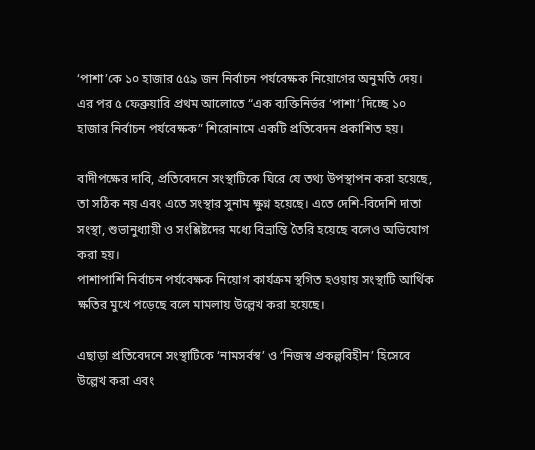‘পাশা’কে ১০ হাজার ৫৫৯ জন নির্বাচন পর্যবেক্ষক নিয়োগের অনুমতি দেয়। এর পর ৫ ফেব্রুয়ারি প্রথম আলোতে “এক ব্যক্তিনির্ভর ‘পাশা’ দিচ্ছে ১০ হাজার নির্বাচন পর্যবেক্ষক” শিরোনামে একটি প্রতিবেদন প্রকাশিত হয়।

বাদীপক্ষের দাবি, প্রতিবেদনে সংস্থাটিকে ঘিরে যে তথ্য উপস্থাপন করা হয়েছে, তা সঠিক নয় এবং এতে সংস্থার সুনাম ক্ষুণ্ন হয়েছে। এতে দেশি-বিদেশি দাতা সংস্থা, শুভানুধ্যায়ী ও সংশ্লিষ্টদের মধ্যে বিভ্রান্তি তৈরি হয়েছে বলেও অভিযোগ করা হয়।
পাশাপাশি নির্বাচন পর্যবেক্ষক নিয়োগ কার্যক্রম স্থগিত হওয়ায় সংস্থাটি আর্থিক ক্ষতির মুখে পড়েছে বলে মামলায় উল্লেখ করা হয়েছে।

এছাড়া প্রতিবেদনে সংস্থাটিকে ‘নামসর্বস্ব’ ও ‘নিজস্ব প্রকল্পবিহীন’ হিসেবে উল্লেখ করা এবং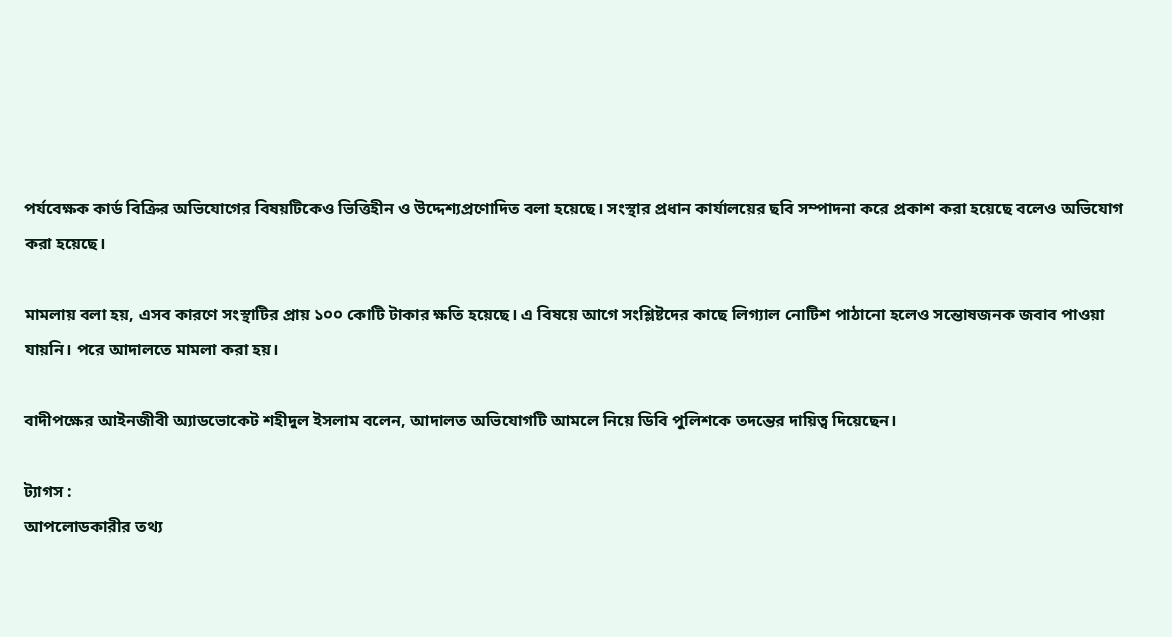পর্যবেক্ষক কার্ড বিক্রির অভিযোগের বিষয়টিকেও ভিত্তিহীন ও উদ্দেশ্যপ্রণোদিত বলা হয়েছে। সংস্থার প্রধান কার্যালয়ের ছবি সম্পাদনা করে প্রকাশ করা হয়েছে বলেও অভিযোগ করা হয়েছে।

মামলায় বলা হয়, এসব কারণে সংস্থাটির প্রায় ১০০ কোটি টাকার ক্ষতি হয়েছে। এ বিষয়ে আগে সংশ্লিষ্টদের কাছে লিগ্যাল নোটিশ পাঠানো হলেও সন্তোষজনক জবাব পাওয়া যায়নি। পরে আদালতে মামলা করা হয়।

বাদীপক্ষের আইনজীবী অ্যাডভোকেট শহীদুল ইসলাম বলেন, আদালত অভিযোগটি আমলে নিয়ে ডিবি পুলিশকে তদন্তের দায়িত্ব দিয়েছেন।

ট্যাগস :
আপলোডকারীর তথ্য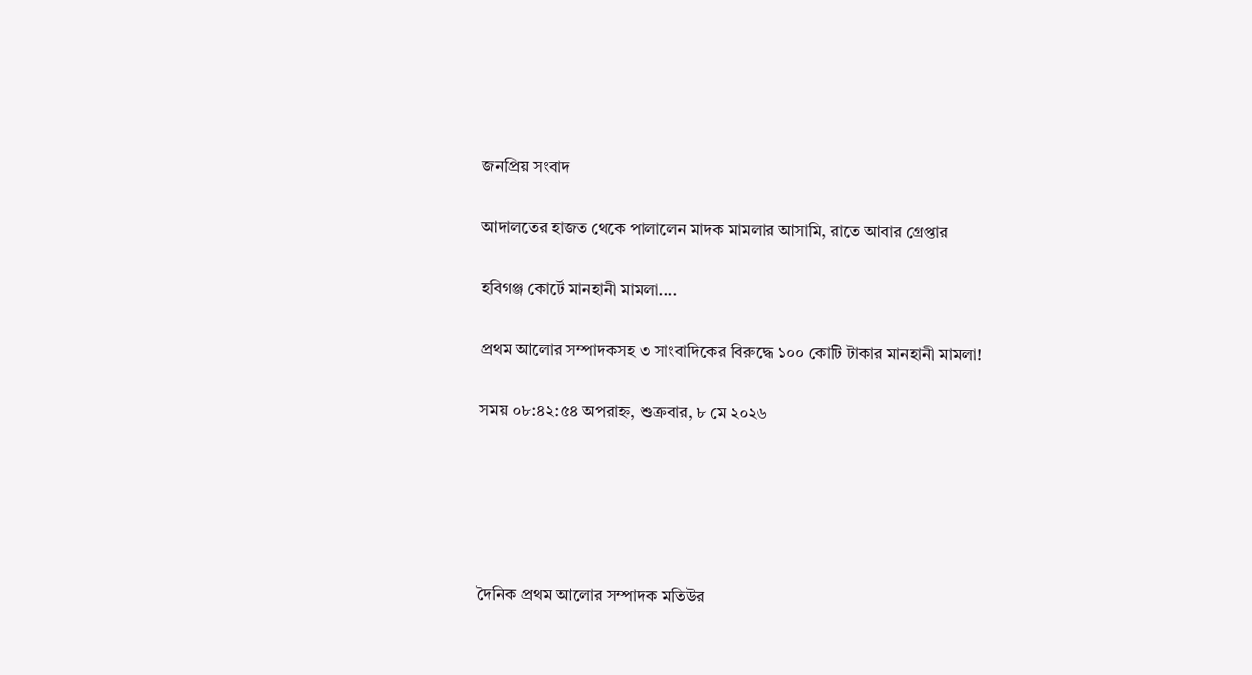জনপ্রিয় সংবাদ

আদালতের হাজত থেকে পালালেন মাদক মামলার আসামি, রাতে আবার গ্রেপ্তার

হবিগঞ্জ কোর্টে মানহানী মামলা....

প্রথম আলোর সম্পাদকসহ ৩ সাংবাদিকের বিরুদ্ধে ১০০ কোটি টাকার মানহানী মামলা!

সময় ০৮:৪২:৫৪ অপরাহ্ন, শুক্রবার, ৮ মে ২০২৬





দৈনিক প্রথম আলোর সম্পাদক মতিউর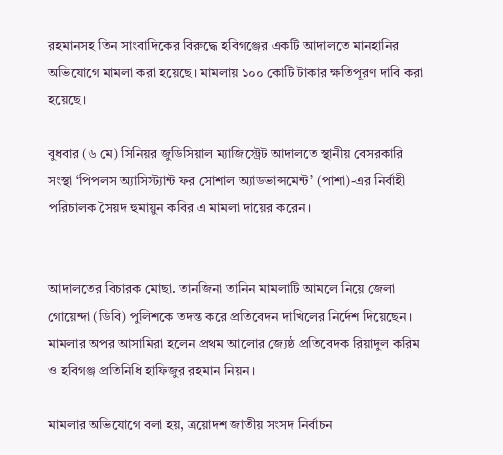রহমানসহ তিন সাংবাদিকের বিরুদ্ধে হবিগঞ্জের একটি আদালতে মানহানির অভিযোগে মামলা করা হয়েছে। মামলায় ১০০ কোটি টাকার ক্ষতিপূরণ দাবি করা হয়েছে।

বুধবার (৬ মে) সিনিয়র জুডিসিয়াল ম্যাজিস্ট্রেট আদালতে স্থানীয় বেসরকারি সংস্থা ‘পিপলস অ্যাসিস্ট্যান্ট ফর সোশাল অ্যাডভান্সমেন্ট’ (পাশা)-এর নির্বাহী পরিচালক সৈয়দ হুমায়ুন কবির এ মামলা দায়ের করেন।


আদালতের বিচারক মোছা. তানজিনা তানিন মামলাটি আমলে নিয়ে জেলা গোয়েন্দা (ডিবি) পুলিশকে তদন্ত করে প্রতিবেদন দাখিলের নির্দেশ দিয়েছেন।
মামলার অপর আসামিরা হলেন প্রথম আলোর জ্যেষ্ঠ প্রতিবেদক রিয়াদুল করিম ও হবিগঞ্জ প্রতিনিধি হাফিজুর রহমান নিয়ন।

মামলার অভিযোগে বলা হয়, ত্রয়োদশ জাতীয় সংসদ নির্বাচন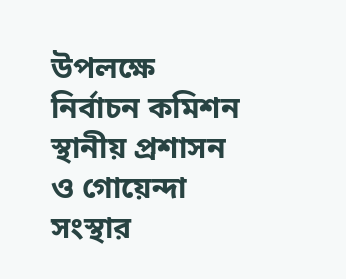উপলক্ষে নির্বাচন কমিশন স্থানীয় প্রশাসন ও গোয়েন্দা সংস্থার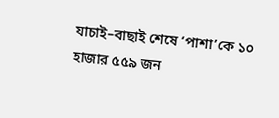যাচাই–বাছাই শেষে ‘পাশা’কে ১০ হাজার ৫৫৯ জন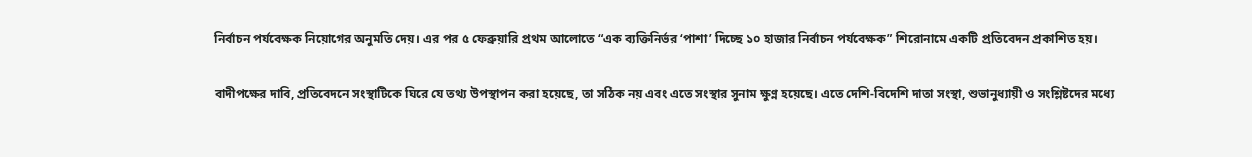নির্বাচন পর্যবেক্ষক নিয়োগের অনুমতি দেয়। এর পর ৫ ফেব্রুয়ারি প্রথম আলোতে “এক ব্যক্তিনির্ভর ‘পাশা’ দিচ্ছে ১০ হাজার নির্বাচন পর্যবেক্ষক” শিরোনামে একটি প্রতিবেদন প্রকাশিত হয়।

বাদীপক্ষের দাবি, প্রতিবেদনে সংস্থাটিকে ঘিরে যে তথ্য উপস্থাপন করা হয়েছে, তা সঠিক নয় এবং এতে সংস্থার সুনাম ক্ষুণ্ন হয়েছে। এতে দেশি-বিদেশি দাতা সংস্থা, শুভানুধ্যায়ী ও সংশ্লিষ্টদের মধ্যে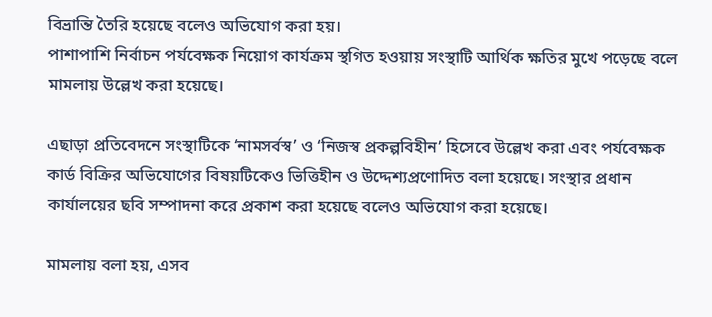বিভ্রান্তি তৈরি হয়েছে বলেও অভিযোগ করা হয়।
পাশাপাশি নির্বাচন পর্যবেক্ষক নিয়োগ কার্যক্রম স্থগিত হওয়ায় সংস্থাটি আর্থিক ক্ষতির মুখে পড়েছে বলে মামলায় উল্লেখ করা হয়েছে।

এছাড়া প্রতিবেদনে সংস্থাটিকে ‘নামসর্বস্ব’ ও ‘নিজস্ব প্রকল্পবিহীন’ হিসেবে উল্লেখ করা এবং পর্যবেক্ষক কার্ড বিক্রির অভিযোগের বিষয়টিকেও ভিত্তিহীন ও উদ্দেশ্যপ্রণোদিত বলা হয়েছে। সংস্থার প্রধান কার্যালয়ের ছবি সম্পাদনা করে প্রকাশ করা হয়েছে বলেও অভিযোগ করা হয়েছে।

মামলায় বলা হয়, এসব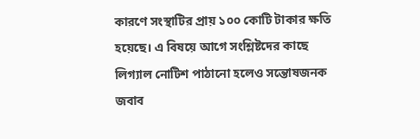কারণে সংস্থাটির প্রায় ১০০ কোটি টাকার ক্ষতি হয়েছে। এ বিষয়ে আগে সংশ্লিষ্টদের কাছে লিগ্যাল নোটিশ পাঠানো হলেও সন্তোষজনক জবাব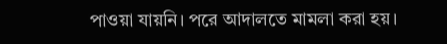পাওয়া যায়নি। পরে আদালতে মামলা করা হয়।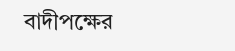বাদীপক্ষের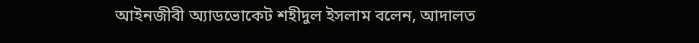আইনজীবী অ্যাডভোকেট শহীদুল ইসলাম বলেন, আদালত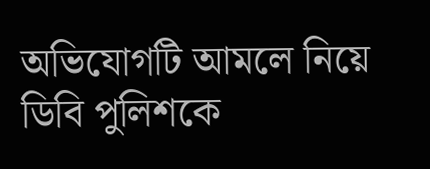অভিযোগটি আমলে নিয়ে ডিবি পুলিশকে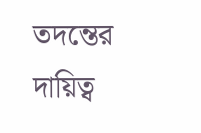তদন্তের দায়িত্ব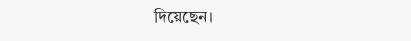দিয়েছেন।